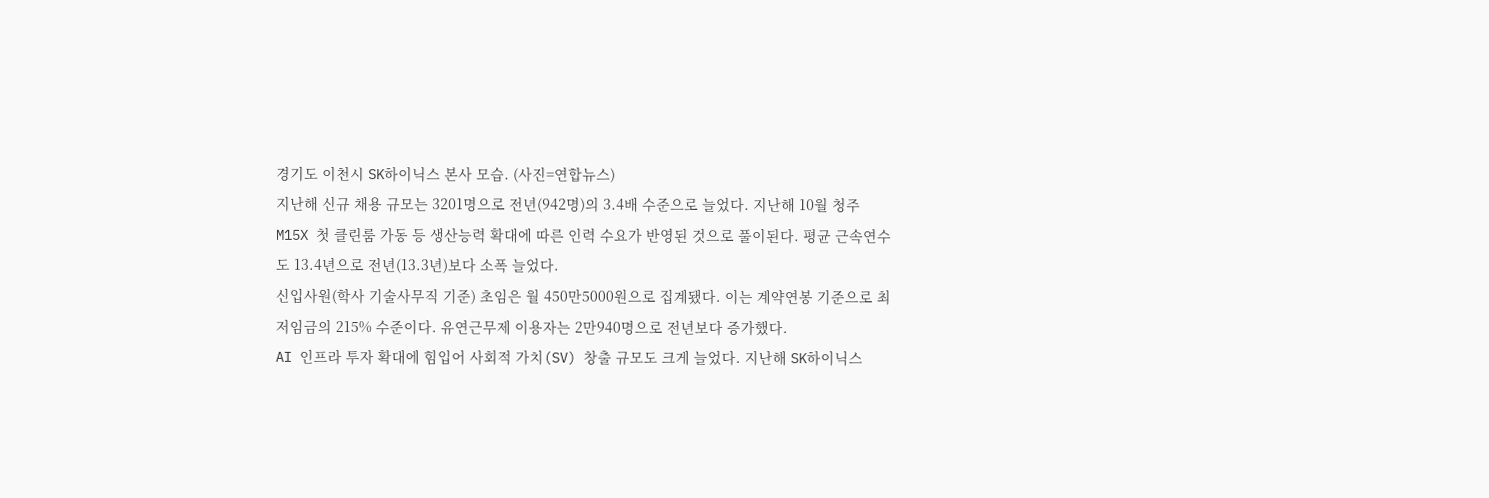경기도 이천시 SK하이닉스 본사 모습. (사진=연합뉴스)
지난해 신규 채용 규모는 3201명으로 전년(942명)의 3.4배 수준으로 늘었다. 지난해 10월 청주 M15X 첫 클린룸 가동 등 생산능력 확대에 따른 인력 수요가 반영된 것으로 풀이된다. 평균 근속연수도 13.4년으로 전년(13.3년)보다 소폭 늘었다.
신입사원(학사 기술사무직 기준) 초임은 월 450만5000원으로 집계됐다. 이는 계약연봉 기준으로 최저임금의 215% 수준이다. 유연근무제 이용자는 2만940명으로 전년보다 증가했다.
AI 인프라 투자 확대에 힘입어 사회적 가치(SV) 창출 규모도 크게 늘었다. 지난해 SK하이닉스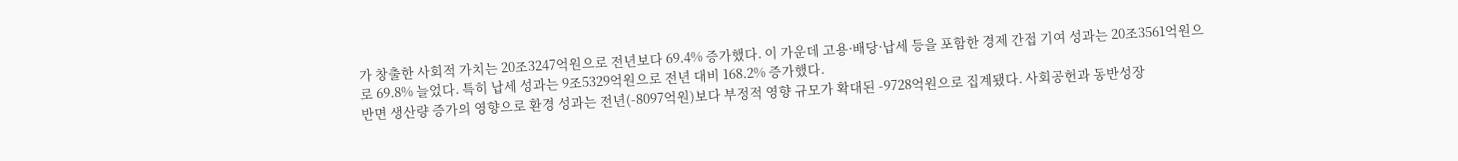가 창출한 사회적 가치는 20조3247억원으로 전년보다 69.4% 증가했다. 이 가운데 고용·배당·납세 등을 포함한 경제 간접 기여 성과는 20조3561억원으로 69.8% 늘었다. 특히 납세 성과는 9조5329억원으로 전년 대비 168.2% 증가했다.
반면 생산량 증가의 영향으로 환경 성과는 전년(-8097억원)보다 부정적 영향 규모가 확대된 -9728억원으로 집계됐다. 사회공헌과 동반성장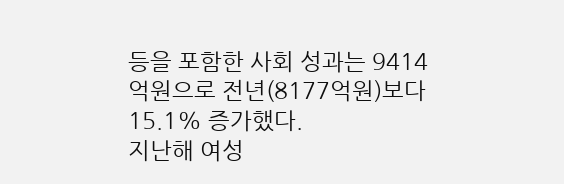등을 포함한 사회 성과는 9414억원으로 전년(8177억원)보다 15.1% 증가했다.
지난해 여성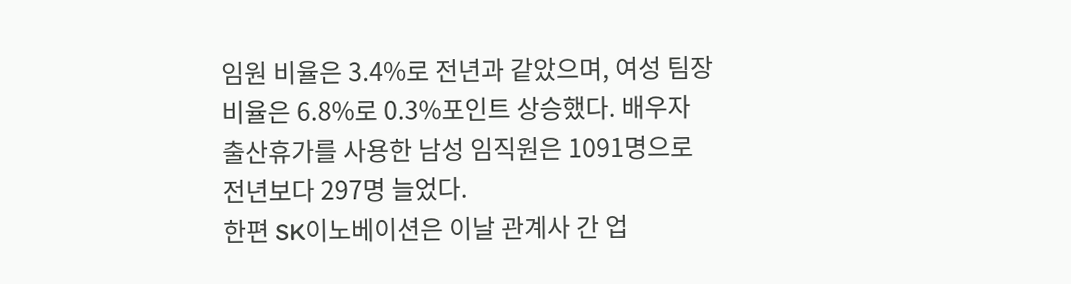임원 비율은 3.4%로 전년과 같았으며, 여성 팀장 비율은 6.8%로 0.3%포인트 상승했다. 배우자 출산휴가를 사용한 남성 임직원은 1091명으로 전년보다 297명 늘었다.
한편 SK이노베이션은 이날 관계사 간 업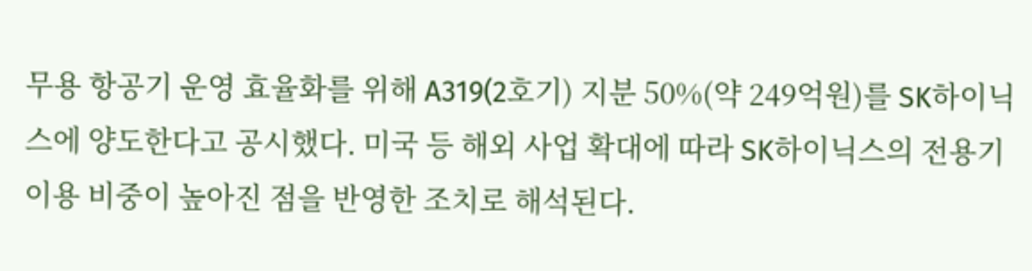무용 항공기 운영 효율화를 위해 A319(2호기) 지분 50%(약 249억원)를 SK하이닉스에 양도한다고 공시했다. 미국 등 해외 사업 확대에 따라 SK하이닉스의 전용기 이용 비중이 높아진 점을 반영한 조치로 해석된다.